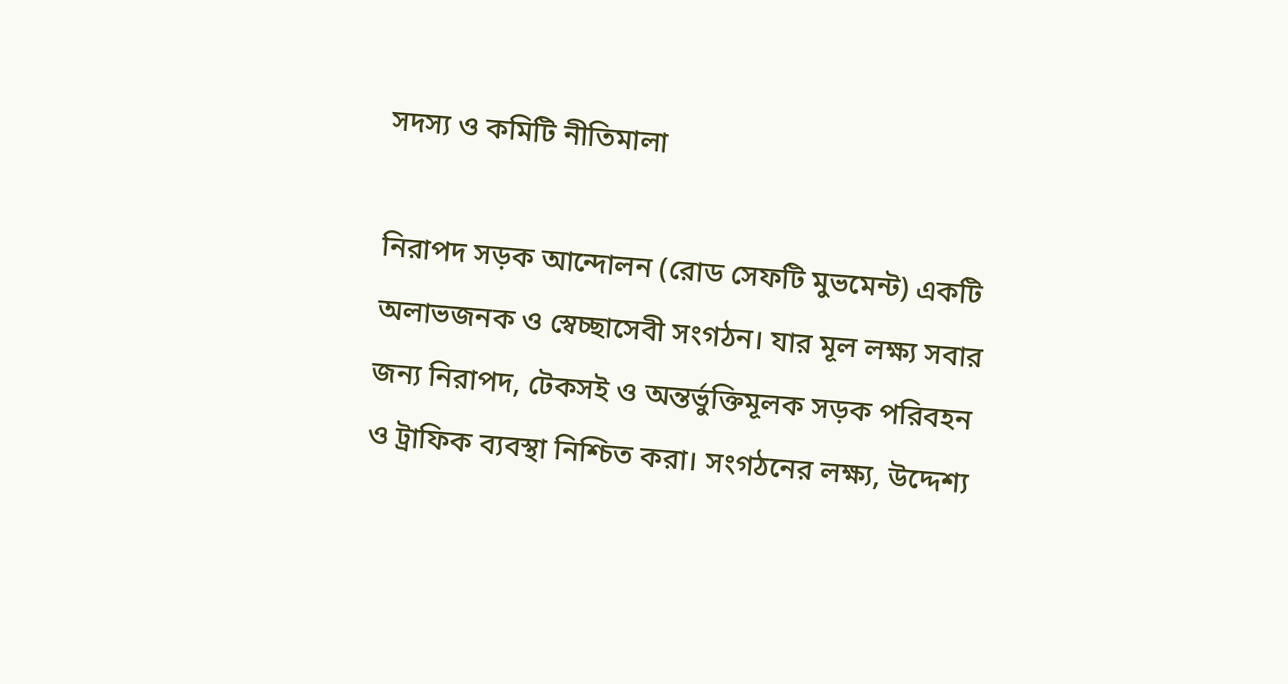সদস্য ও কমিটি নীতিমালা

নিরাপদ সড়ক আন্দোলন (রোড সেফটি মুভমেন্ট) একটি অলাভজনক ও স্বেচ্ছাসেবী সংগঠন। যার মূল লক্ষ্য সবার জন্য নিরাপদ, টেকসই ও অন্তর্ভুক্তিমূলক সড়ক পরিবহন ও ট্রাফিক ব্যবস্থা নিশ্চিত করা। সংগঠনের লক্ষ্য, উদ্দেশ্য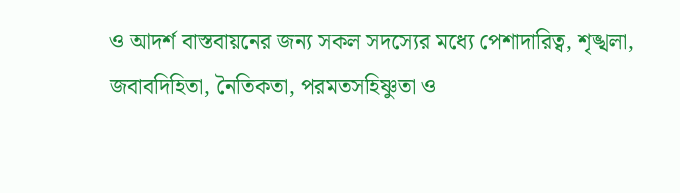ও আদর্শ বাস্তবায়নের জন্য সকল সদস্যের মধ্যে পেশাদারিত্ব, শৃঙ্খলা, জবাবদিহিতা, নৈতিকতা, পরমতসহিষ্ণুতা ও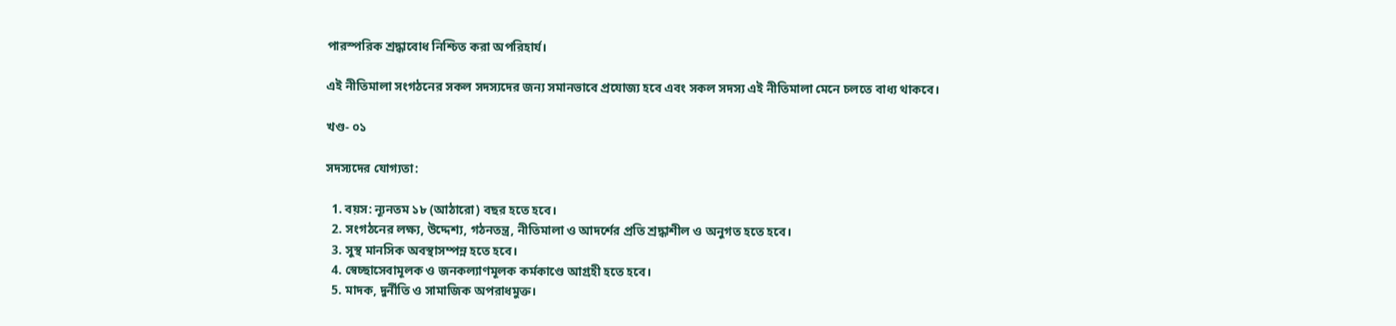পারস্পরিক শ্রদ্ধাবোধ নিশ্চিত করা অপরিহার্য।

এই নীতিমালা সংগঠনের সকল সদস্যদের জন্য সমানভাবে প্রযোজ্য হবে এবং সকল সদস্য এই নীতিমালা মেনে চলতে বাধ্য থাকবে।

খণ্ড- ০১

সদস্যদের যোগ্যতা:

  1. বয়স: ন্যূনতম ১৮ (আঠারো) বছর হতে হবে।
  2. সংগঠনের লক্ষ্য, উদ্দেশ্য, গঠনতন্ত্র, নীতিমালা ও আদর্শের প্রতি শ্রদ্ধাশীল ও অনুগত হতে হবে।
  3. সুস্থ মানসিক অবস্থাসম্পন্ন হতে হবে।
  4. স্বেচ্ছাসেবামূলক ও জনকল্যাণমূলক কর্মকাণ্ডে আগ্রহী হতে হবে।
  5. মাদক, দুর্নীতি ও সামাজিক অপরাধমুক্ত।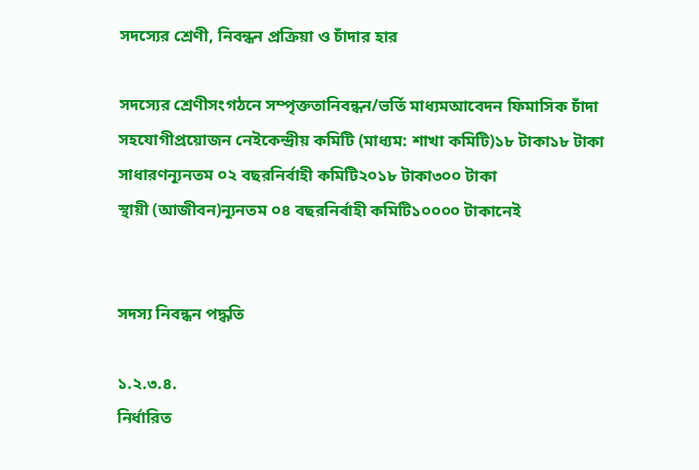সদস্যের শ্রেণী, নিবন্ধন প্রক্রিয়া ও চাঁদার হার

সদস্যের শ্রেণীসংগঠনে সম্পৃক্ততানিবন্ধন/ভর্তি মাধ্যমআবেদন ফিমাসিক চাঁদা
সহযোগীপ্রয়োজন নেইকেন্দ্রীয় কমিটি (মাধ্যম: শাখা কমিটি)১৮ টাকা১৮ টাকা
সাধারণন্যূনতম ০২ বছরনির্বাহী কমিটি২০১৮ টাকা৩০০ টাকা
স্থায়ী (আজীবন)ন্যূনতম ০৪ বছরনির্বাহী কমিটি১০০০০ টাকানেই


সদস্য নিবন্ধন পদ্ধতি

১.২.৩.৪.
নির্ধারিত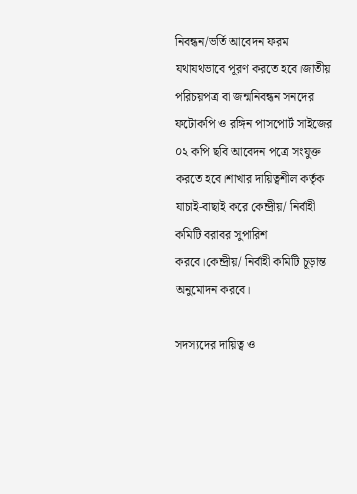নিবন্ধন/ভর্তি আবেদন ফরম যথাযথভাবে পূরণ করতে হবে।জাতীয় পরিচয়পত্র বা জন্মনিবন্ধন সনদের ফটোকপি ও রঙ্গিন পাসপোর্ট সাইজের ০২ কপি ছবি আবেদন পত্রে সংযুক্ত করতে হবে।শাখার দায়িত্বশীল কর্তৃক যাচাই-বাছাই করে কেন্দ্রীয়/ নির্বাহী কমিটি বরাবর সুপারিশ করবে।কেন্দ্রীয়/ নির্বাহী কমিটি চূড়ান্ত অনুমোদন করবে।

সদস্যদের দায়িত্ব ও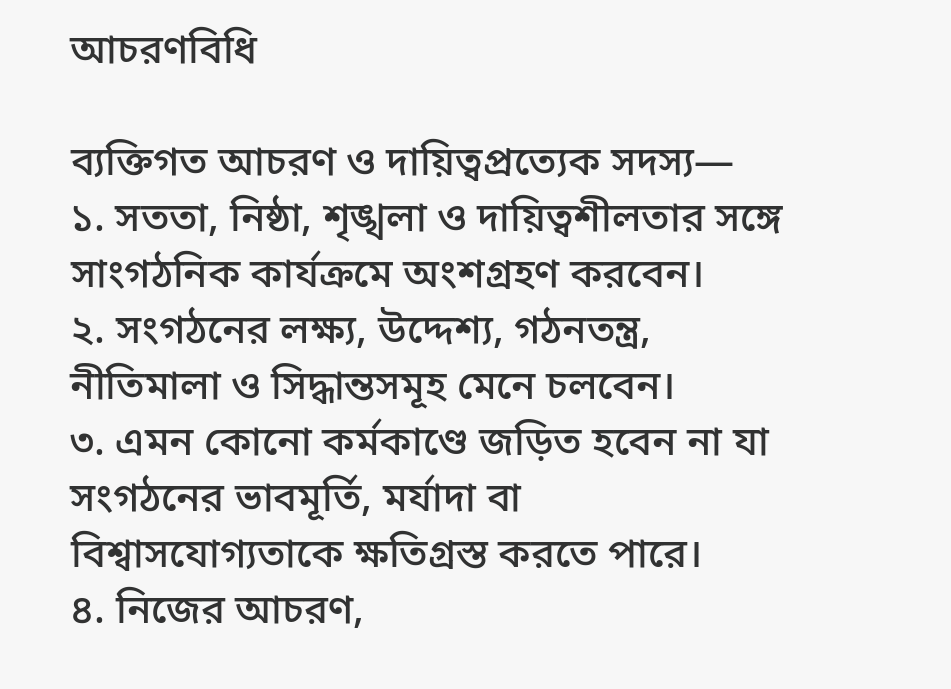আচরণবিধি

ব্যক্তিগত আচরণ ও দায়িত্বপ্রত্যেক সদস্য—
১. সততা, নিষ্ঠা, শৃঙ্খলা ও দায়িত্বশীলতার সঙ্গে সাংগঠনিক কার্যক্রমে অংশগ্রহণ করবেন।
২. সংগঠনের লক্ষ্য, উদ্দেশ্য, গঠনতন্ত্র, নীতিমালা ও সিদ্ধান্তসমূহ মেনে চলবেন।
৩. এমন কোনো কর্মকাণ্ডে জড়িত হবেন না যা সংগঠনের ভাবমূর্তি, মর্যাদা বা বিশ্বাসযোগ্যতাকে ক্ষতিগ্রস্ত করতে পারে।
৪. নিজের আচরণ,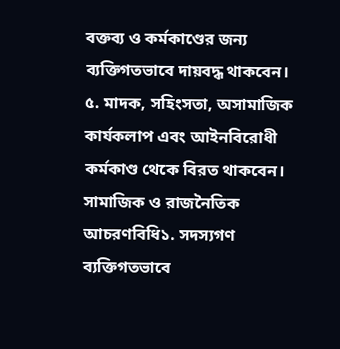বক্তব্য ও কর্মকাণ্ডের জন্য ব্যক্তিগতভাবে দায়বদ্ধ থাকবেন।
৫. মাদক, সহিংসতা, অসামাজিক কার্যকলাপ এবং আইনবিরোধী কর্মকাণ্ড থেকে বিরত থাকবেন।
সামাজিক ও রাজনৈতিক আচরণবিধি১. সদস্যগণ ব্যক্তিগতভাবে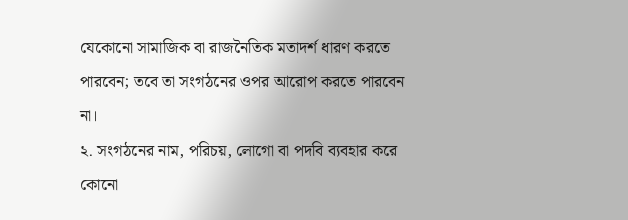যেকোনো সামাজিক বা রাজনৈতিক মতাদর্শ ধারণ করতে পারবেন; তবে তা সংগঠনের ওপর আরোপ করতে পারবেন না।
২. সংগঠনের নাম, পরিচয়, লোগো বা পদবি ব্যবহার করে কোনো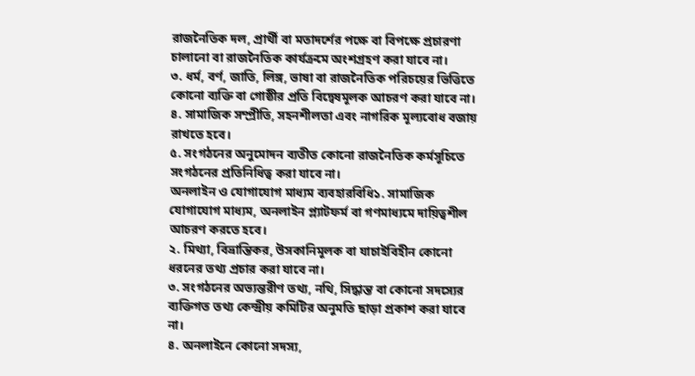রাজনৈতিক দল, প্রার্থী বা মতাদর্শের পক্ষে বা বিপক্ষে প্রচারণা চালানো বা রাজনৈতিক কার্যক্রমে অংশগ্রহণ করা যাবে না।
৩. ধর্ম, বর্ণ, জাতি, লিঙ্গ, ভাষা বা রাজনৈতিক পরিচয়ের ভিত্তিতে কোনো ব্যক্তি বা গোষ্ঠীর প্রতি বিদ্বেষমূলক আচরণ করা যাবে না।
৪. সামাজিক সম্প্রীতি, সহনশীলতা এবং নাগরিক মূল্যবোধ বজায় রাখতে হবে।
৫. সংগঠনের অনুমোদন ব্যতীত কোনো রাজনৈতিক কর্মসূচিতে সংগঠনের প্রতিনিধিত্ব করা যাবে না।
অনলাইন ও যোগাযোগ মাধ্যম ব্যবহারবিধি১. সামাজিক যোগাযোগ মাধ্যম, অনলাইন প্ল্যাটফর্ম বা গণমাধ্যমে দায়িত্বশীল আচরণ করতে হবে।
২. মিথ্যা, বিভ্রান্তিকর, উসকানিমূলক বা যাচাইবিহীন কোনো ধরনের তথ্য প্রচার করা যাবে না।
৩. সংগঠনের অভ্যন্তরীণ তথ্য, নথি, সিদ্ধান্ত বা কোনো সদস্যের ব্যক্তিগত তথ্য কেন্দ্রীয় কমিটির অনুমতি ছাড়া প্রকাশ করা যাবে না।
৪. অনলাইনে কোনো সদস্য,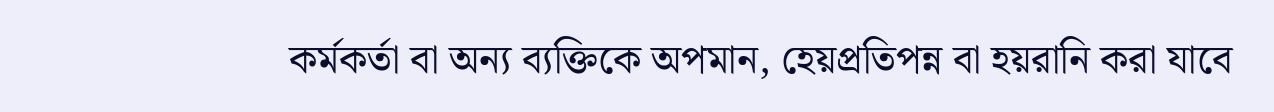কর্মকর্তা বা অন্য ব্যক্তিকে অপমান, হেয়প্রতিপন্ন বা হয়রানি করা যাবে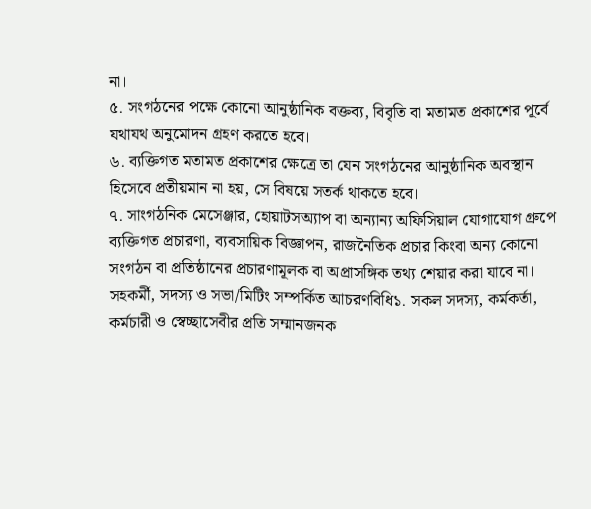না।
৫. সংগঠনের পক্ষে কোনো আনুষ্ঠানিক বক্তব্য, বিবৃতি বা মতামত প্রকাশের পূর্বে যথাযথ অনুমোদন গ্রহণ করতে হবে।
৬. ব্যক্তিগত মতামত প্রকাশের ক্ষেত্রে তা যেন সংগঠনের আনুষ্ঠানিক অবস্থান হিসেবে প্রতীয়মান না হয়, সে বিষয়ে সতর্ক থাকতে হবে।
৭. সাংগঠনিক মেসেঞ্জার, হোয়াটসঅ্যাপ বা অন্যান্য অফিসিয়াল যোগাযোগ গ্রুপে ব্যক্তিগত প্রচারণা, ব্যবসায়িক বিজ্ঞাপন, রাজনৈতিক প্রচার কিংবা অন্য কোনো সংগঠন বা প্রতিষ্ঠানের প্রচারণামূলক বা অপ্রাসঙ্গিক তথ্য শেয়ার করা যাবে না।
সহকর্মী, সদস্য ও সভা/মিটিং সম্পর্কিত আচরণবিধি১. সকল সদস্য, কর্মকর্তা, কর্মচারী ও স্বেচ্ছাসেবীর প্রতি সম্মানজনক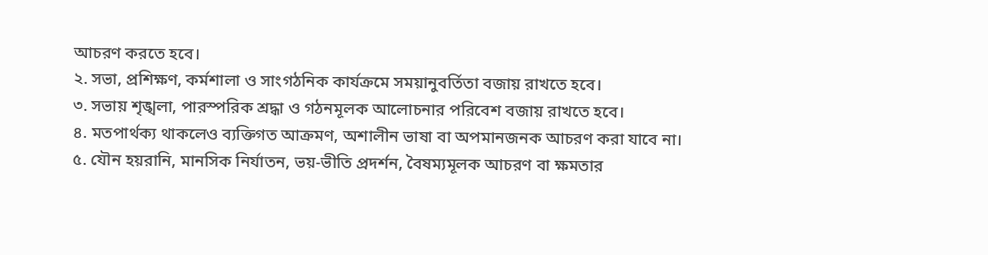আচরণ করতে হবে।
২. সভা, প্রশিক্ষণ, কর্মশালা ও সাংগঠনিক কার্যক্রমে সময়ানুবর্তিতা বজায় রাখতে হবে।
৩. সভায় শৃঙ্খলা, পারস্পরিক শ্রদ্ধা ও গঠনমূলক আলোচনার পরিবেশ বজায় রাখতে হবে।
৪. মতপার্থক্য থাকলেও ব্যক্তিগত আক্রমণ, অশালীন ভাষা বা অপমানজনক আচরণ করা যাবে না।
৫. যৌন হয়রানি, মানসিক নির্যাতন, ভয়-ভীতি প্রদর্শন, বৈষম্যমূলক আচরণ বা ক্ষমতার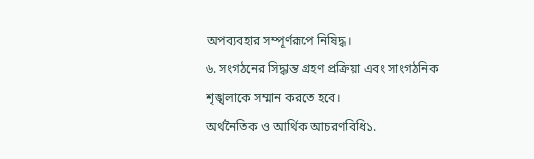অপব্যবহার সম্পূর্ণরূপে নিষিদ্ধ।
৬. সংগঠনের সিদ্ধান্ত গ্রহণ প্রক্রিয়া এবং সাংগঠনিক শৃঙ্খলাকে সম্মান করতে হবে।
অর্থনৈতিক ও আর্থিক আচরণবিধি১.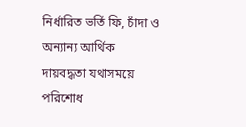নির্ধারিত ভর্তি ফি, চাঁদা ও অন্যান্য আর্থিক দায়বদ্ধতা যথাসময়ে পরিশোধ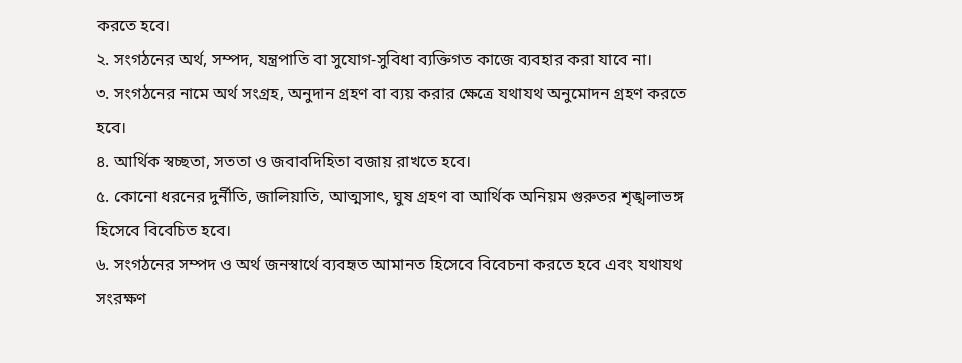করতে হবে।
২. সংগঠনের অর্থ, সম্পদ, যন্ত্রপাতি বা সুযোগ-সুবিধা ব্যক্তিগত কাজে ব্যবহার করা যাবে না।
৩. সংগঠনের নামে অর্থ সংগ্রহ, অনুদান গ্রহণ বা ব্যয় করার ক্ষেত্রে যথাযথ অনুমোদন গ্রহণ করতে হবে।
৪. আর্থিক স্বচ্ছতা, সততা ও জবাবদিহিতা বজায় রাখতে হবে।
৫. কোনো ধরনের দুর্নীতি, জালিয়াতি, আত্মসাৎ, ঘুষ গ্রহণ বা আর্থিক অনিয়ম গুরুতর শৃঙ্খলাভঙ্গ হিসেবে বিবেচিত হবে।
৬. সংগঠনের সম্পদ ও অর্থ জনস্বার্থে ব্যবহৃত আমানত হিসেবে বিবেচনা করতে হবে এবং যথাযথ সংরক্ষণ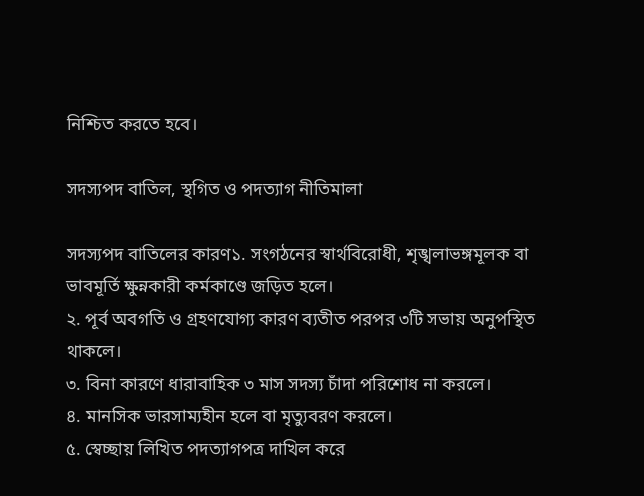নিশ্চিত করতে হবে।

সদস্যপদ বাতিল, স্থগিত ও পদত্যাগ নীতিমালা

সদস্যপদ বাতিলের কারণ১. সংগঠনের স্বার্থবিরোধী, শৃঙ্খলাভঙ্গমূলক বা ভাবমূর্তি ক্ষুন্নকারী কর্মকাণ্ডে জড়িত হলে।
২. পূর্ব অবগতি ও গ্রহণযোগ্য কারণ ব্যতীত পরপর ৩টি সভায় অনুপস্থিত থাকলে।
৩. বিনা কারণে ধারাবাহিক ৩ মাস সদস্য চাঁদা পরিশোধ না করলে।
৪. মানসিক ভারসাম্যহীন হলে বা মৃত্যুবরণ করলে।
৫. স্বেচ্ছায় লিখিত পদত্যাগপত্র দাখিল করে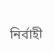নির্বাহী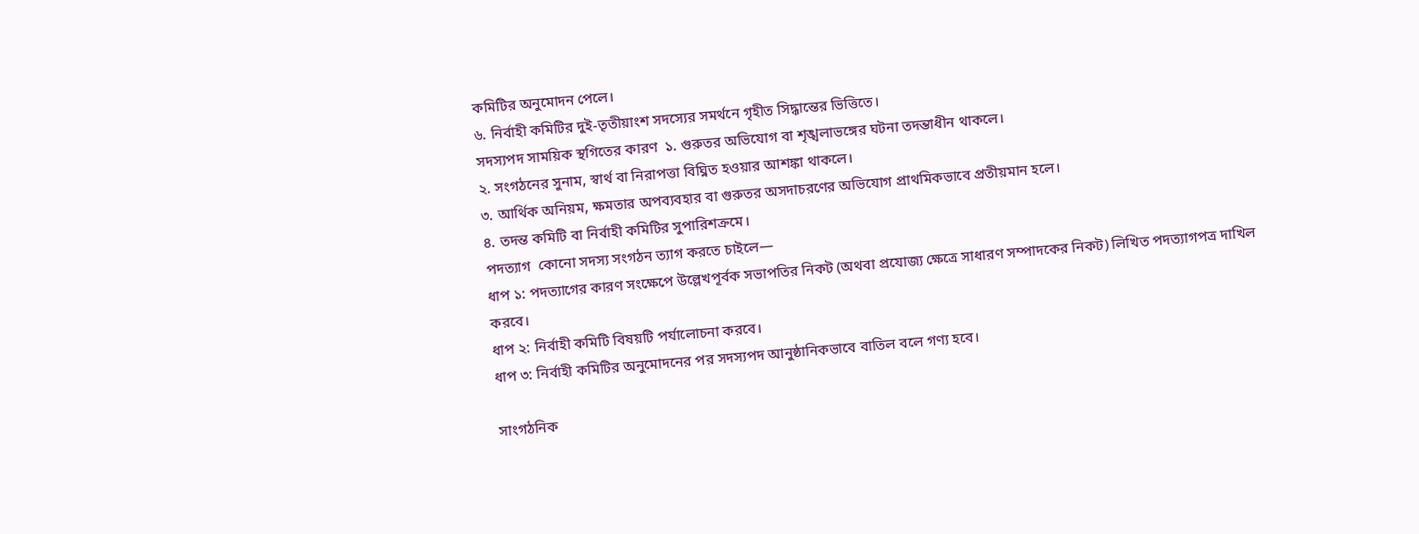কমিটির অনুমোদন পেলে।
৬. নির্বাহী কমিটির দুই-তৃতীয়াংশ সদস্যের সমর্থনে গৃহীত সিদ্ধান্তের ভিত্তিতে।
সদস্যপদ সাময়িক স্থগিতের কারণ  ১. গুরুতর অভিযোগ বা শৃঙ্খলাভঙ্গের ঘটনা তদন্তাধীন থাকলে।
২. সংগঠনের সুনাম, স্বার্থ বা নিরাপত্তা বিঘ্নিত হওয়ার আশঙ্কা থাকলে।
৩. আর্থিক অনিয়ম, ক্ষমতার অপব্যবহার বা গুরুতর অসদাচরণের অভিযোগ প্রাথমিকভাবে প্রতীয়মান হলে।
৪. তদন্ত কমিটি বা নির্বাহী কমিটির সুপারিশক্রমে।
পদত্যাগ  কোনো সদস্য সংগঠন ত্যাগ করতে চাইলে—
ধাপ ১: পদত্যাগের কারণ সংক্ষেপে উল্লেখপূর্বক সভাপতির নিকট (অথবা প্রযোজ্য ক্ষেত্রে সাধারণ সম্পাদকের নিকট) লিখিত পদত্যাগপত্র দাখিল করবে।
ধাপ ২: নির্বাহী কমিটি বিষয়টি পর্যালোচনা করবে।
ধাপ ৩: নির্বাহী কমিটির অনুমোদনের পর সদস্যপদ আনুষ্ঠানিকভাবে বাতিল বলে গণ্য হবে।

সাংগঠনিক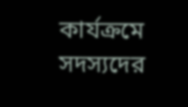কার্যক্রমে সদস্যদের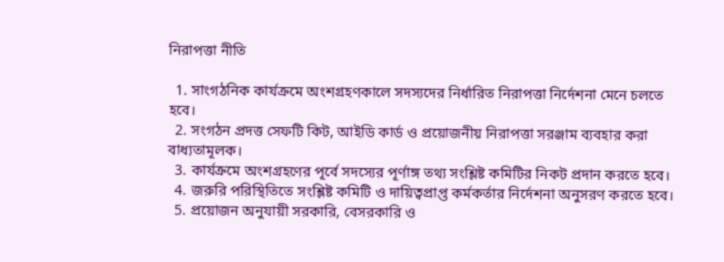নিরাপত্তা নীতি

  1. সাংগঠনিক কার্যক্রমে অংশগ্রহণকালে সদস্যদের নির্ধারিত নিরাপত্তা নির্দেশনা মেনে চলতে হবে।
  2. সংগঠন প্রদত্ত সেফটি কিট, আইডি কার্ড ও প্রয়োজনীয় নিরাপত্তা সরঞ্জাম ব্যবহার করা বাধ্যতামূলক।
  3. কার্যক্রমে অংশগ্রহণের পূর্বে সদস্যের পূর্ণাঙ্গ তথ্য সংশ্লিষ্ট কমিটির নিকট প্রদান করতে হবে।
  4. জরুরি পরিস্থিতিতে সংশ্লিষ্ট কমিটি ও দায়িত্বপ্রাপ্ত কর্মকর্তার নির্দেশনা অনুসরণ করতে হবে।
  5. প্রয়োজন অনুযায়ী সরকারি, বেসরকারি ও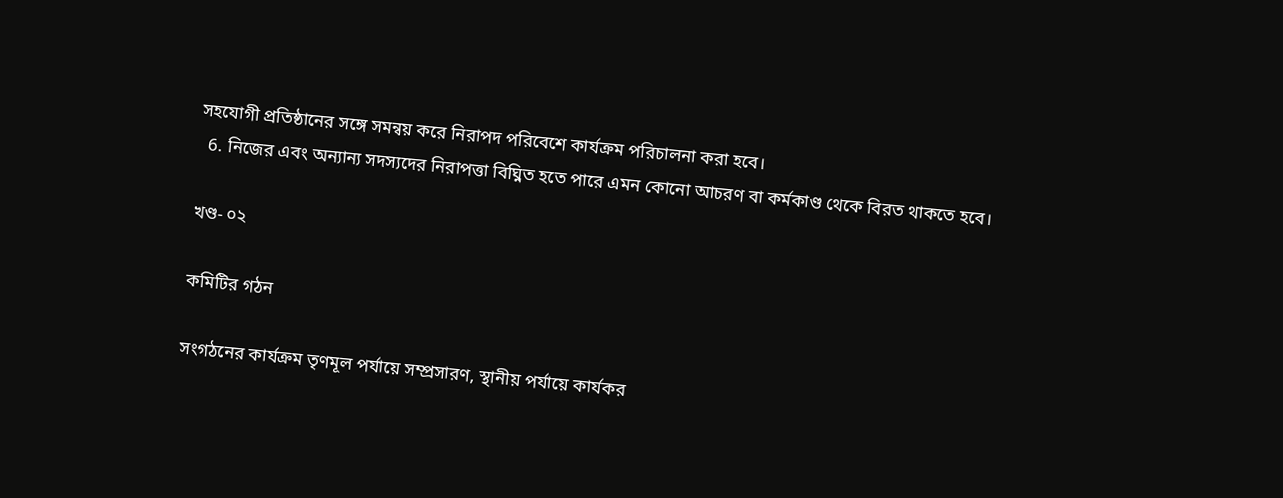সহযোগী প্রতিষ্ঠানের সঙ্গে সমন্বয় করে নিরাপদ পরিবেশে কার্যক্রম পরিচালনা করা হবে।
  6. নিজের এবং অন্যান্য সদস্যদের নিরাপত্তা বিঘ্নিত হতে পারে এমন কোনো আচরণ বা কর্মকাণ্ড থেকে বিরত থাকতে হবে।

খণ্ড- ০২

কমিটির গঠন

সংগঠনের কার্যক্রম তৃণমূল পর্যায়ে সম্প্রসারণ, স্থানীয় পর্যায়ে কার্যকর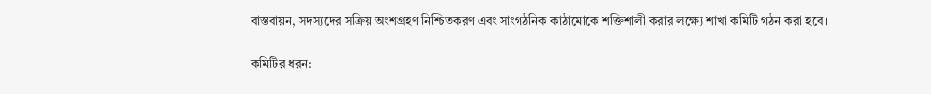বাস্তবায়ন, সদস্যদের সক্রিয় অংশগ্রহণ নিশ্চিতকরণ এবং সাংগঠনিক কাঠামোকে শক্তিশালী করার লক্ষ্যে শাখা কমিটি গঠন করা হবে।

কমিটির ধরন: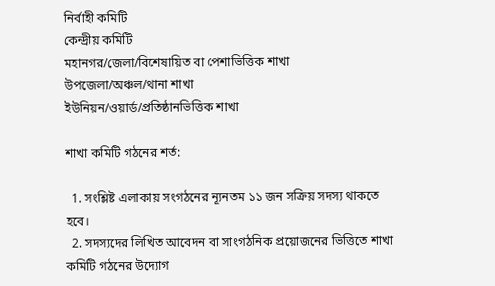নির্বাহী কমিটি
কেন্দ্রীয় কমিটি
মহানগর/জেলা/বিশেষায়িত বা পেশাভিত্তিক শাখা
উপজেলা/অঞ্চল/থানা শাখা
ইউনিয়ন/ওয়ার্ড/প্রতিষ্ঠানভিত্তিক শাখা

শাখা কমিটি গঠনের শর্ত:

  1. সংশ্লিষ্ট এলাকায় সংগঠনের ন্যূনতম ১১ জন সক্রিয় সদস্য থাকতে হবে।
  2. সদস্যদের লিখিত আবেদন বা সাংগঠনিক প্রয়োজনের ভিত্তিতে শাখা কমিটি গঠনের উদ্যোগ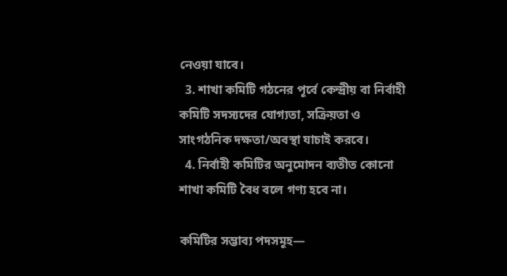নেওয়া যাবে।
  3. শাখা কমিটি গঠনের পূর্বে কেন্দ্রীয় বা নির্বাহী কমিটি সদস্যদের যোগ্যতা, সক্রিয়তা ও সাংগঠনিক দক্ষতা/অবস্থা যাচাই করবে।
  4. নির্বাহী কমিটির অনুমোদন ব্যতীত কোনো শাখা কমিটি বৈধ বলে গণ্য হবে না।

কমিটির সম্ভাব্য পদসমূহ—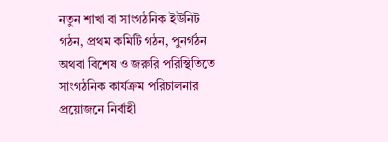নতুন শাখা বা সাংগঠনিক ইউনিট গঠন, প্রথম কমিটি গঠন, পুনর্গঠন অথবা বিশেষ ও জরুরি পরিস্থিতিতে সাংগঠনিক কার্যক্রম পরিচালনার প্রয়োজনে নির্বাহী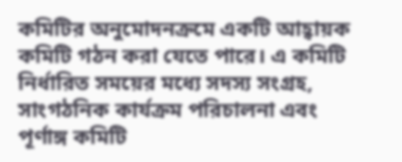কমিটির অনুমোদনক্রমে একটি আহ্বায়ক কমিটি গঠন করা যেতে পারে। এ কমিটি নির্ধারিত সময়ের মধ্যে সদস্য সংগ্রহ, সাংগঠনিক কার্যক্রম পরিচালনা এবং পূর্ণাঙ্গ কমিটি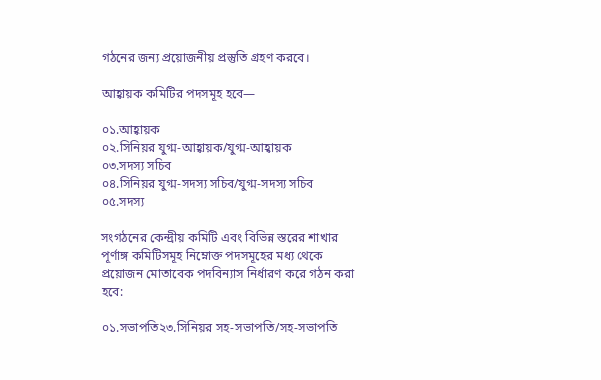গঠনের জন্য প্রয়োজনীয় প্রস্তুতি গ্রহণ করবে।

আহ্বায়ক কমিটির পদসমূহ হবে—

০১.আহ্বায়ক
০২.সিনিয়র যুগ্ম-আহ্বায়ক/যুগ্ম-আহ্বায়ক
০৩.সদস্য সচিব
০৪.সিনিয়র যুগ্ম-সদস্য সচিব/যুগ্ম-সদস্য সচিব
০৫.সদস্য

সংগঠনের কেন্দ্রীয় কমিটি এবং বিভিন্ন স্তরের শাখার পূর্ণাঙ্গ কমিটিসমূহ নিম্নোক্ত পদসমূহের মধ্য থেকে প্রয়োজন মোতাবেক পদবিন্যাস নির্ধারণ করে গঠন করা হবে:

০১.সভাপতি২৩.সিনিয়র সহ-সভাপতি/সহ-সভাপতি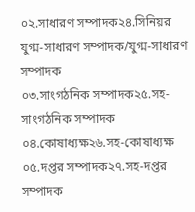০২.সাধারণ সম্পাদক২৪.সিনিয়র যুগ্ম-সাধারণ সম্পাদক/যুগ্ম-সাধারণ সম্পাদক
০৩.সাংগঠনিক সম্পাদক২৫.সহ-সাংগঠনিক সম্পাদক
০৪.কোষাধ্যক্ষ২৬.সহ-কোষাধ্যক্ষ
০৫.দপ্তর সম্পাদক২৭.সহ-দপ্তর সম্পাদক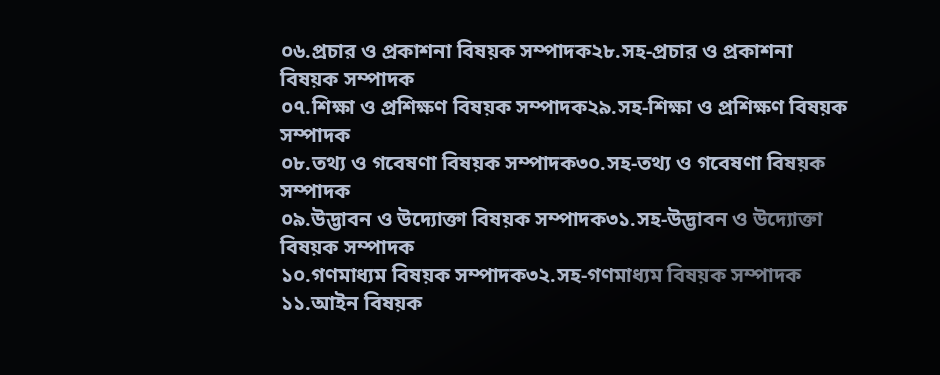০৬.প্রচার ও প্রকাশনা বিষয়ক সম্পাদক২৮.সহ-প্রচার ও প্রকাশনা বিষয়ক সম্পাদক
০৭.শিক্ষা ও প্রশিক্ষণ বিষয়ক সম্পাদক২৯.সহ-শিক্ষা ও প্রশিক্ষণ বিষয়ক সম্পাদক
০৮.তথ্য ও গবেষণা বিষয়ক সম্পাদক৩০.সহ-তথ্য ও গবেষণা বিষয়ক সম্পাদক
০৯.উদ্ভাবন ও উদ্যোক্তা বিষয়ক সম্পাদক৩১.সহ-উদ্ভাবন ও উদ্যোক্তা বিষয়ক সম্পাদক
১০.গণমাধ্যম বিষয়ক সম্পাদক৩২.সহ-গণমাধ্যম বিষয়ক সম্পাদক
১১.আইন বিষয়ক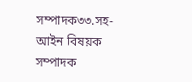সম্পাদক৩৩.সহ-আইন বিষয়ক সম্পাদক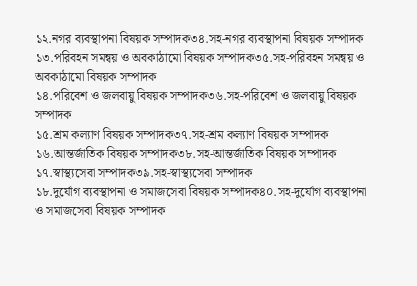১২.নগর ব্যবস্থাপনা বিষয়ক সম্পাদক৩৪.সহ-নগর ব্যবস্থাপনা বিষয়ক সম্পাদক
১৩.পরিবহন সমন্বয় ও অবকাঠামো বিষয়ক সম্পাদক৩৫.সহ-পরিবহন সমন্বয় ও অবকাঠামো বিষয়ক সম্পাদক
১৪.পরিবেশ ও জলবায়ু বিষয়ক সম্পাদক৩৬.সহ-পরিবেশ ও জলবায়ু বিষয়ক সম্পাদক
১৫.শ্রম কল্যাণ বিষয়ক সম্পাদক৩৭.সহ-শ্রম কল্যাণ বিষয়ক সম্পাদক
১৬.আন্তর্জাতিক বিষয়ক সম্পাদক৩৮.সহ-আন্তর্জাতিক বিষয়ক সম্পাদক
১৭.স্বাস্থ্যসেবা সম্পাদক৩৯.সহ-স্বাস্থ্যসেবা সম্পাদক
১৮.দুর্যোগ ব্যবস্থাপনা ও সমাজসেবা বিষয়ক সম্পাদক৪০.সহ-দুর্যোগ ব্যবস্থাপনা ও সমাজসেবা বিষয়ক সম্পাদক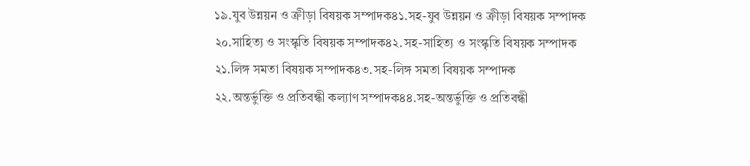১৯.যুব উন্নয়ন ও ক্রীড়া বিষয়ক সম্পাদক৪১.সহ-যুব উন্নয়ন ও ক্রীড়া বিষয়ক সম্পাদক
২০.সাহিত্য ও সংস্কৃতি বিষয়ক সম্পাদক৪২.সহ-সাহিত্য ও সংস্কৃতি বিষয়ক সম্পাদক
২১.লিঙ্গ সমতা বিষয়ক সম্পাদক৪৩.সহ-লিঙ্গ সমতা বিষয়ক সম্পাদক
২২.অন্তর্ভুক্তি ও প্রতিবন্ধী কল্যাণ সম্পাদক৪৪.সহ-অন্তর্ভুক্তি ও প্রতিবন্ধী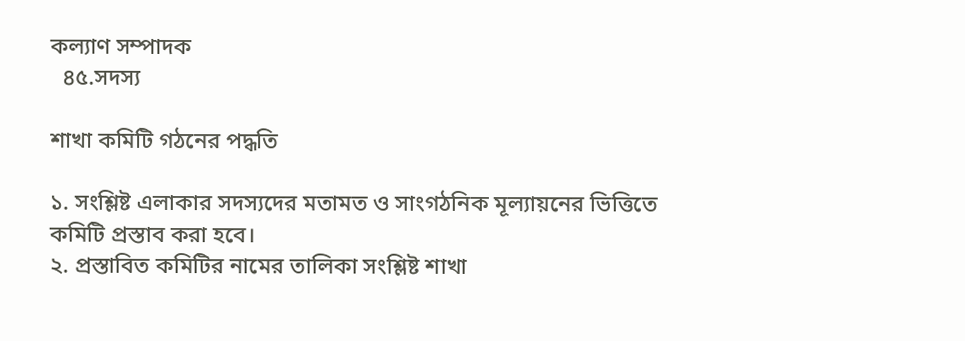কল্যাণ সম্পাদক
  ৪৫.সদস্য

শাখা কমিটি গঠনের পদ্ধতি

১. সংশ্লিষ্ট এলাকার সদস্যদের মতামত ও সাংগঠনিক মূল্যায়নের ভিত্তিতে কমিটি প্রস্তাব করা হবে।
২. প্রস্তাবিত কমিটির নামের তালিকা সংশ্লিষ্ট শাখা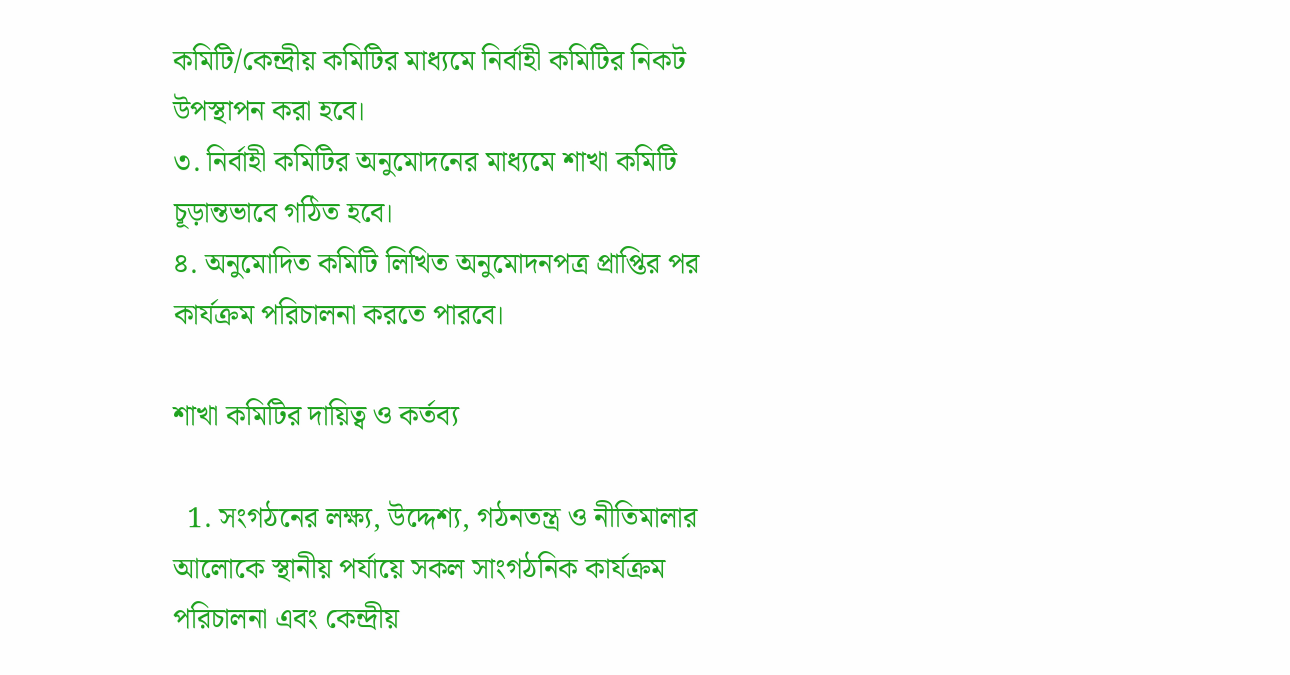কমিটি/কেন্দ্রীয় কমিটির মাধ্যমে নির্বাহী কমিটির নিকট উপস্থাপন করা হবে।
৩. নির্বাহী কমিটির অনুমোদনের মাধ্যমে শাখা কমিটি চূড়ান্তভাবে গঠিত হবে।
৪. অনুমোদিত কমিটি লিখিত অনুমোদনপত্র প্রাপ্তির পর কার্যক্রম পরিচালনা করতে পারবে।

শাখা কমিটির দায়িত্ব ও কর্তব্য

  1. সংগঠনের লক্ষ্য, উদ্দেশ্য, গঠনতন্ত্র ও নীতিমালার আলোকে স্থানীয় পর্যায়ে সকল সাংগঠনিক কার্যক্রম পরিচালনা এবং কেন্দ্রীয়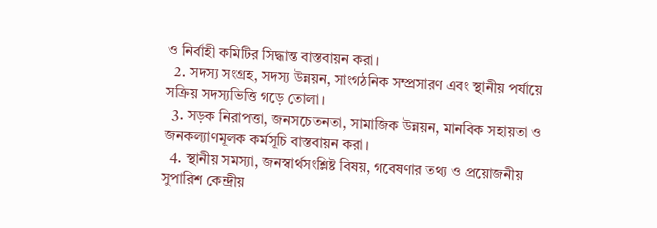ও নির্বাহী কমিটির সিদ্ধান্ত বাস্তবায়ন করা।
  2. সদস্য সংগ্রহ, সদস্য উন্নয়ন, সাংগঠনিক সম্প্রসারণ এবং স্থানীয় পর্যায়ে সক্রিয় সদস্যভিত্তি গড়ে তোলা।
  3. সড়ক নিরাপত্তা, জনসচেতনতা, সামাজিক উন্নয়ন, মানবিক সহায়তা ও জনকল্যাণমূলক কর্মসূচি বাস্তবায়ন করা।
  4. স্থানীয় সমস্যা, জনস্বার্থসংশ্লিষ্ট বিষয়, গবেষণার তথ্য ও প্রয়োজনীয় সুপারিশ কেন্দ্রীয়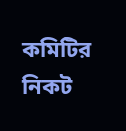কমিটির নিকট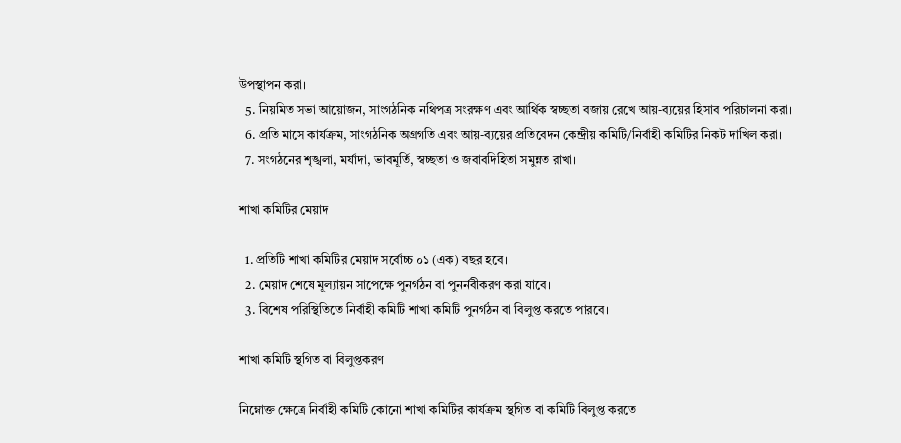উপস্থাপন করা।
  5. নিয়মিত সভা আয়োজন, সাংগঠনিক নথিপত্র সংরক্ষণ এবং আর্থিক স্বচ্ছতা বজায় রেখে আয়-ব্যয়ের হিসাব পরিচালনা করা।
  6. প্রতি মাসে কার্যক্রম, সাংগঠনিক অগ্রগতি এবং আয়-ব্যয়ের প্রতিবেদন কেন্দ্রীয় কমিটি/নির্বাহী কমিটির নিকট দাখিল করা।
  7. সংগঠনের শৃঙ্খলা, মর্যাদা, ভাবমূর্তি, স্বচ্ছতা ও জবাবদিহিতা সমুন্নত রাখা।

শাখা কমিটির মেয়াদ

  1. প্রতিটি শাখা কমিটির মেয়াদ সর্বোচ্চ ০১ (এক) বছর হবে।
  2. মেয়াদ শেষে মূল্যায়ন সাপেক্ষে পুনর্গঠন বা পুনর্নবীকরণ করা যাবে।
  3. বিশেষ পরিস্থিতিতে নির্বাহী কমিটি শাখা কমিটি পুনর্গঠন বা বিলুপ্ত করতে পারবে।

শাখা কমিটি স্থগিত বা বিলুপ্তকরণ

নিম্নোক্ত ক্ষেত্রে নির্বাহী কমিটি কোনো শাখা কমিটির কার্যক্রম স্থগিত বা কমিটি বিলুপ্ত করতে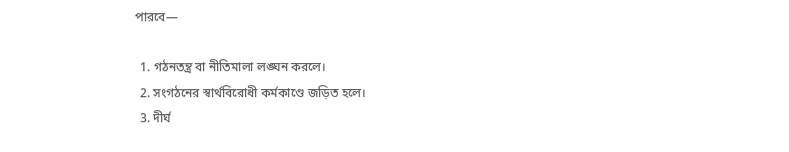পারবে—

  1. গঠনতন্ত্র বা নীতিমালা লঙ্ঘন করলে।
  2. সংগঠনের স্বার্থবিরোধী কর্মকাণ্ডে জড়িত হলে।
  3. দীর্ঘ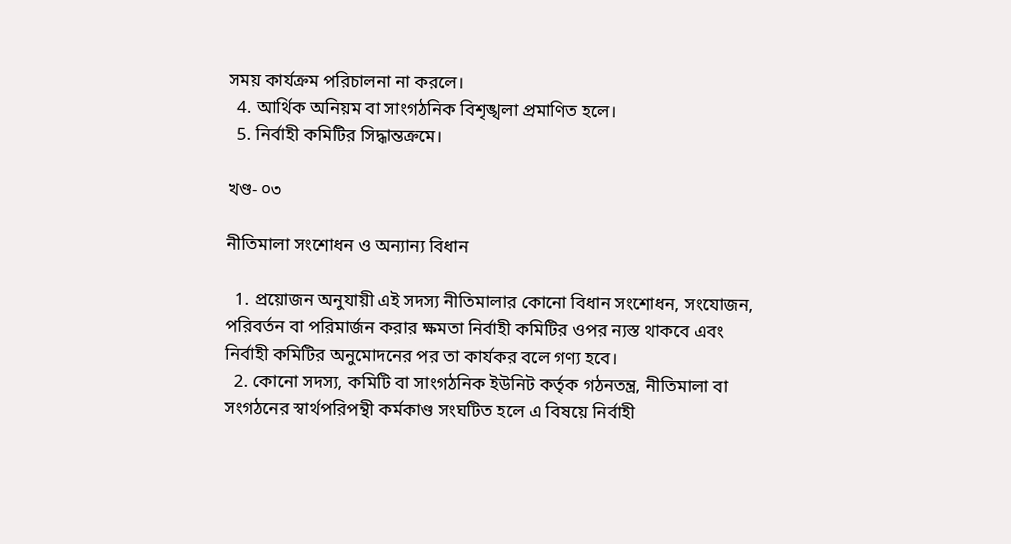সময় কার্যক্রম পরিচালনা না করলে।
  4. আর্থিক অনিয়ম বা সাংগঠনিক বিশৃঙ্খলা প্রমাণিত হলে।
  5. নির্বাহী কমিটির সিদ্ধান্তক্রমে।

খণ্ড- ০৩

নীতিমালা সংশোধন ও অন্যান্য বিধান

  1. প্রয়োজন অনুযায়ী এই সদস্য নীতিমালার কোনো বিধান সংশোধন, সংযোজন, পরিবর্তন বা পরিমার্জন করার ক্ষমতা নির্বাহী কমিটির ওপর ন্যস্ত থাকবে এবং নির্বাহী কমিটির অনুমোদনের পর তা কার্যকর বলে গণ্য হবে।
  2. কোনো সদস্য, কমিটি বা সাংগঠনিক ইউনিট কর্তৃক গঠনতন্ত্র, নীতিমালা বা সংগঠনের স্বার্থপরিপন্থী কর্মকাণ্ড সংঘটিত হলে এ বিষয়ে নির্বাহী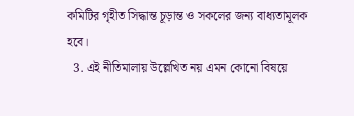কমিটির গৃহীত সিদ্ধান্ত চূড়ান্ত ও সকলের জন্য বাধ্যতামূলক হবে।
  3. এই নীতিমালায় উল্লেখিত নয় এমন কোনো বিষয়ে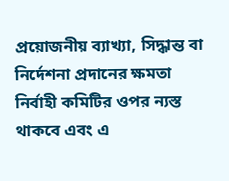প্রয়োজনীয় ব্যাখ্যা, সিদ্ধান্ত বা নির্দেশনা প্রদানের ক্ষমতা নির্বাহী কমিটির ওপর ন্যস্ত থাকবে এবং এ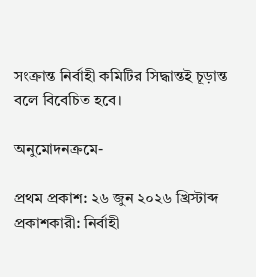সংক্রান্ত নির্বাহী কমিটির সিদ্ধান্তই চূড়ান্ত বলে বিবেচিত হবে।

অনুমোদনক্রমে-

প্রথম প্রকাশ: ২৬ জুন ২০২৬ খ্রিস্টাব্দ
প্রকাশকারী: নির্বাহী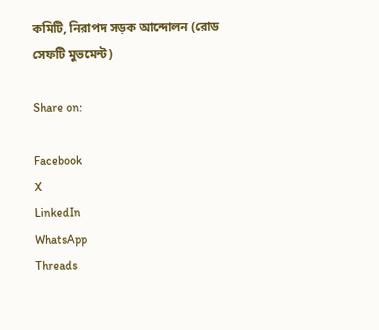কমিটি, নিরাপদ সড়ক আন্দোলন (রোড সেফটি মুভমেন্ট)

Share on:

Facebook
X
LinkedIn
WhatsApp
Threads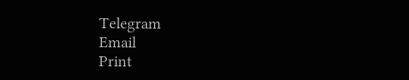Telegram
Email
Print